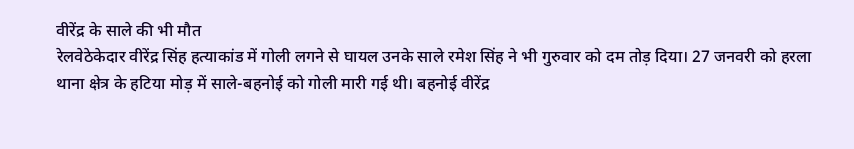वीरेंद्र के साले की भी मौत
रेलवेठेकेदार वीरेंद्र सिंह हत्याकांड में गोली लगने से घायल उनके साले रमेश सिंह ने भी गुरुवार को दम तोड़ दिया। 27 जनवरी को हरला थाना क्षेत्र के हटिया मोड़ में साले-बहनोई को गोली मारी गई थी। बहनोई वीरेंद्र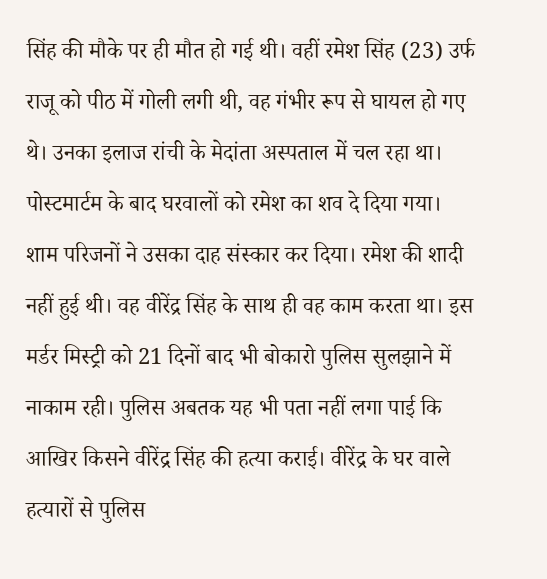सिंह की मौके पर ही मौत हो गई थी। वहीं रमेश सिंह (23) उर्फ राजू को पीठ में गोली लगी थी, वह गंभीर रूप से घायल हो गए थे। उनका इलाज रांची के मेदांता अस्पताल में चल रहा था।
पोस्टमार्टम के बाद घरवालों को रमेश का शव दे दिया गया। शाम परिजनों ने उसका दाह संस्कार कर दिया। रमेश की शादी नहीं हुई थी। वह वीरेंद्र सिंह के साथ ही वह काम करता था। इस मर्डर मिस्ट्री को 21 दिनों बाद भी बोकारो पुलिस सुलझाने में नाकाम रही। पुलिस अबतक यह भी पता नहीं लगा पाई कि आखिर किसने वीरेंद्र सिंह की हत्या कराई। वीरेंद्र के घर वाले हत्यारों से पुलिस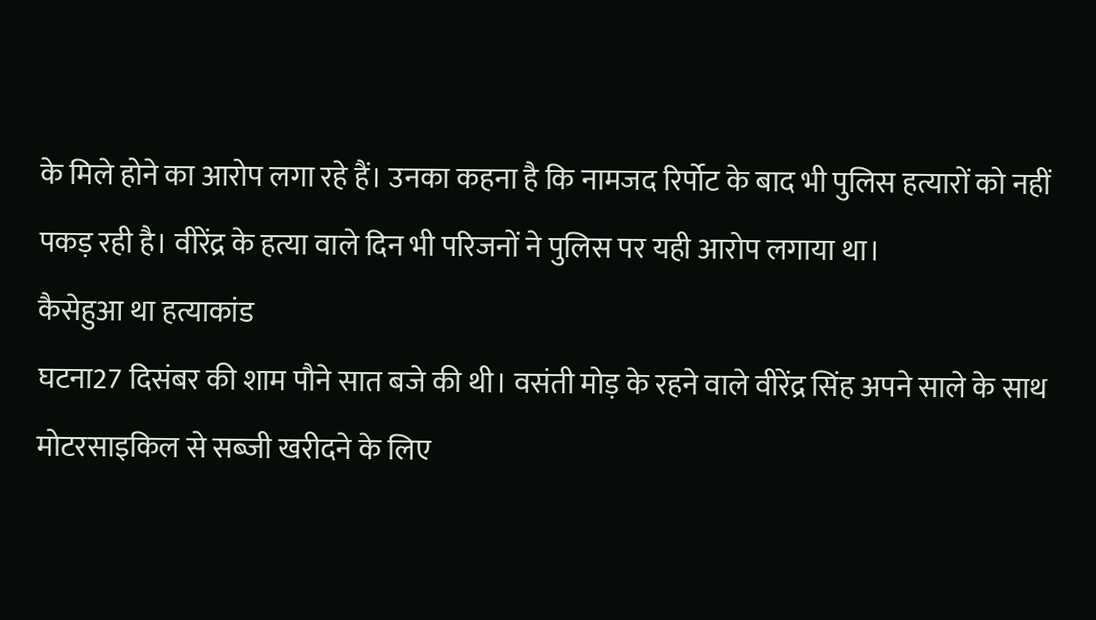के मिले होने का आरोप लगा रहे हैं। उनका कहना है कि नामजद रिर्पोट के बाद भी पुलिस हत्यारों को नहीं पकड़ रही है। वीरेंद्र के हत्या वाले दिन भी परिजनों ने पुलिस पर यही आरोप लगाया था।
कैसेहुआ था हत्याकांड
घटना27 दिसंबर की शाम पौने सात बजे की थी। वसंती मोड़ के रहने वाले वीरेंद्र सिंह अपने साले के साथ मोटरसाइकिल से सब्जी खरीदने के लिए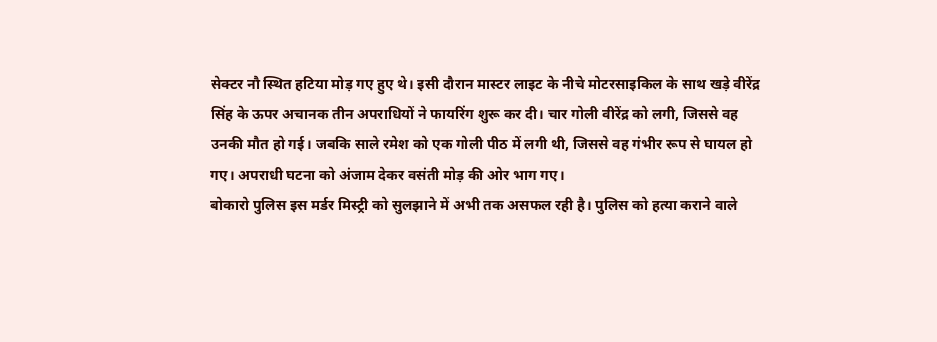सेक्टर नौ स्थित हटिया मोड़ गए हुए थे। इसी दौरान मास्टर लाइट के नीचे मोटरसाइकिल के साथ खड़े वीरेंद्र सिंह के ऊपर अचानक तीन अपराधियों ने फायरिंग शुरू कर दी। चार गोली वीरेंद्र को लगी, जिससे वह उनकी मौत हो गई। जबकि साले रमेश को एक गोली पीठ में लगी थी, जिससे वह गंभीर रूप से घायल हो गए। अपराधी घटना को अंजाम देकर वसंती मोड़ की ओर भाग गए।
बोकारो पुलिस इस मर्डर मिस्ट्री को सुलझाने में अभी तक असफल रही है। पुलिस को हत्या कराने वाले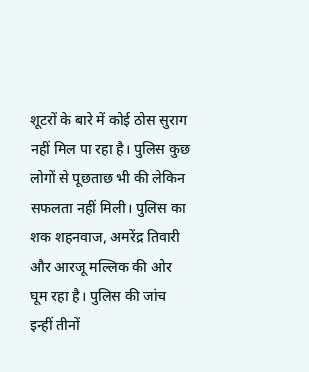शूटरों के बारे में कोई ठोस सुराग नहीं मिल पा रहा है। पुलिस कुछ लोगों से पूछताछ भी की लेकिन सफलता नहीं मिली। पुलिस का शक शहनवाज, अमरेंद्र तिवारी और आरजू मल्लिक की ओर घूम रहा है। पुलिस की जांच इन्हीं तीनों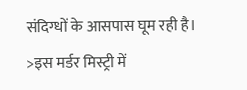संदिग्धों के आसपास घूम रही है।
>इस मर्डर मिस्ट्री में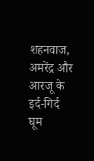शहनवाज, अमरेंद्र और आरजू के इर्द-गिर्द घूम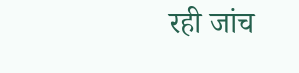रही जांच